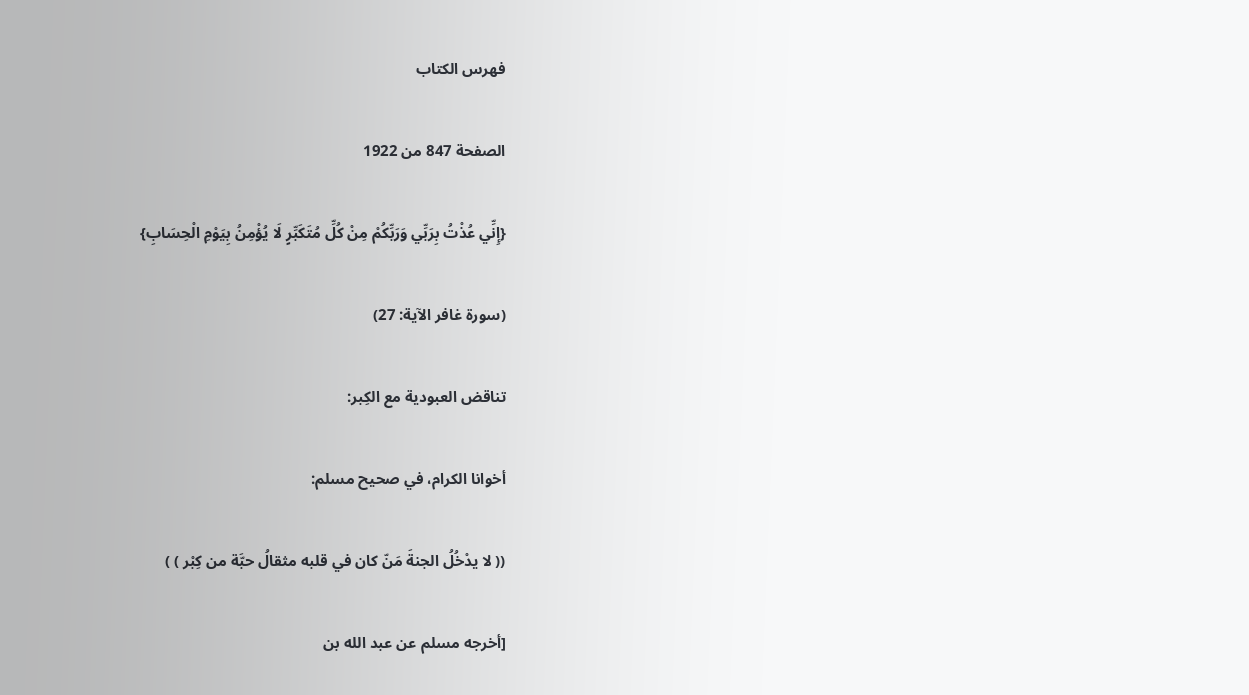فهرس الكتاب

الصفحة 847 من 1922

{إِنِّي عُذْتُ بِرَبِّي وَرَبِّكُمْ مِنْ كُلِّ مُتَكَبِّرٍ لَا يُؤْمِنُ بِيَوْمِ الْحِسَابِ}

(سورة غافر الآية: 27)

تناقض العبودية مع الكِبر:

أخوانا الكرام، في صحيح مسلم:

(( لا يدْخُلُ الجنةَ مَنّ كان في قلبه مثقالُ حبَّة من كِبْر ) )

[أخرجه مسلم عن عبد الله بن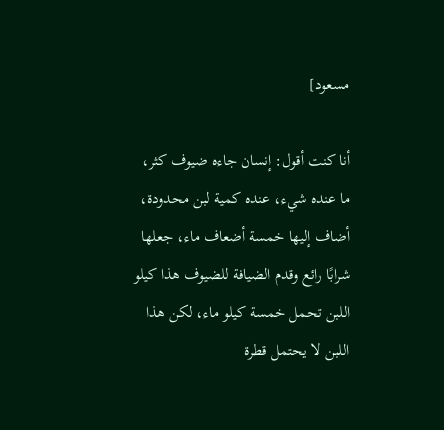مسعود]

أنا كنت أقول: إنسان جاءه ضيوف كثر، ما عنده شيء، عنده كمية لبن محدودة، أضاف إليها خمسة أضعاف ماء، جعلها شرابًا رائع وقدم الضيافة للضيوف هذا كيلو اللبن تحمل خمسة كيلو ماء، لكن هذا اللبن لا يحتمل قطرة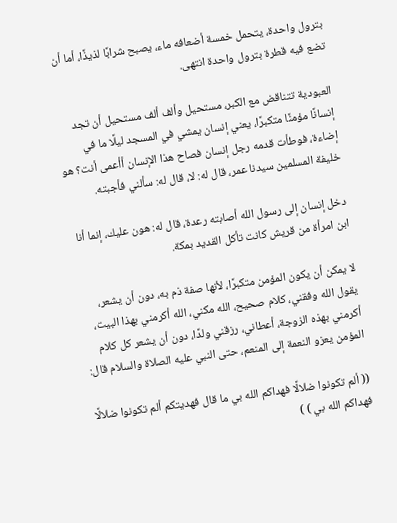بترول واحدة، يتحمل خمسة أضعافه ماء، يصبح شرابًا لذيذًا، أما أن تضع فيه قطرة بترول واحدة انتهى.

العبودية تتناقض مع الكبر، مستحيل وألف ألف مستحيل أن تجد إنسانًا مؤمنًا متكبرًا، يعني إنسان يمشي في المسجد ليلًا ما في إضاءة، فوطأت قدمه رجل إنسان فصاح هذا الإنسان أأعمى أنت؟ هو خليفة المسلمين سيدنا عمر، قال له: لا، قال له: سألني فأجبته.

دخل إنسان إلى رسول الله أصابته رعدة، قال له: هون عليك، إنما أنا ابن امرأة من قريش كانت تأكل القديد بمكة.

لا يمكن أن يكون المؤمن متكبرًا، لأنها صفة ذم به، دون أن يشعر، يقول الله وفقني، كلام صحيح، الله مكني، الله أكرمني بهذا البيت، أكرمني بهذه الزوجة، أعطاني، رزقني ولدًا، دون أن يشعر كل كلام المؤمن يعزو النعمة إلى المنعم، حتى النبي عليه الصلاة والسلام قال:

(( ألم تكونوا ضلالًا فهداكم الله بي ما قال فهديتكم ألم تكونوا ضلالًا فهداكم الله بي ) )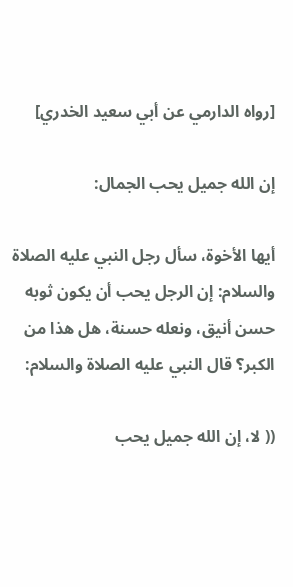[رواه الدارمي عن أبي سعيد الخدري]

إن الله جميل يحب الجمال:

أيها الأخوة، سأل رجل النبي عليه الصلاة والسلام: إن الرجل يحب أن يكون ثوبه حسن أنيق، ونعله حسنة، هل هذا من الكبر؟ قال النبي عليه الصلاة والسلام:

(( لا، إن الله جميل يحب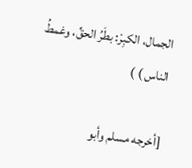الجمال، الكبِرْ: بطَرُ الحقِّ، وغمطُ الناس ) )

[أخرجه مسلم وأبو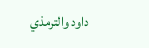داود والترمذي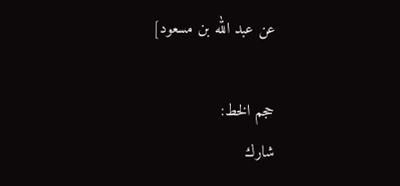عن عبد الله بن مسعود]

حجم الخط:
شارك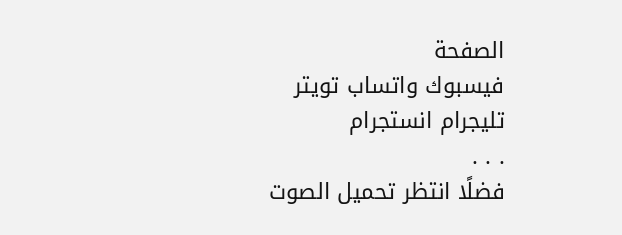الصفحة
فيسبوك واتساب تويتر تليجرام انستجرام
. . .
فضلًا انتظر تحميل الصوت